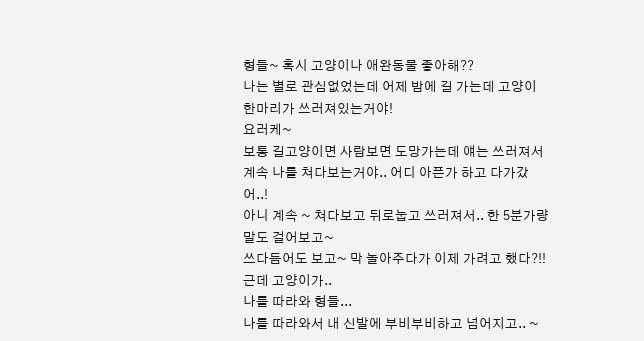형들~ 혹시 고양이나 애완동물 좋아해??
나는 별로 관심없었는데 어제 밤에 길 가는데 고양이 한마리가 쓰러져있는거야!
요러케~
보통 길고양이면 사람보면 도망가는데 얘는 쓰러져서 계속 나를 쳐다보는거야.. 어디 아픈가 하고 다가갔어..!
아니 계속 ~ 쳐다보고 뒤로눕고 쓰러져서.. 한 5분가량 말도 걸어보고~
쓰다듬어도 보고~ 막 놀아주다가 이제 가려고 했다?!!
근데 고양이가..
나를 따라와 형들...
나를 따라와서 내 신발에 부비부비하고 넘어지고.. ~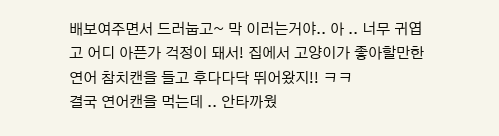배보여주면서 드러눕고~ 막 이러는거야.. 아 .. 너무 귀엽고 어디 아픈가 걱정이 돼서! 집에서 고양이가 좋아할만한 연어 참치캔을 들고 후다다닥 뛰어왔지!! ㅋㅋ
결국 연어캔을 먹는데 .. 안타까웠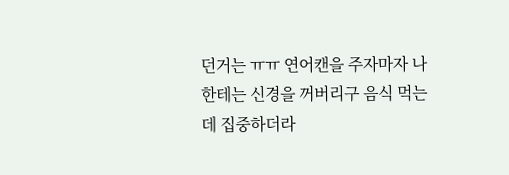던거는 ㅠㅠ 연어캔을 주자마자 나한테는 신경을 꺼버리구 음식 먹는데 집중하더라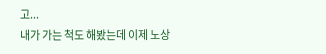고...
내가 가는 척도 해봤는데 이제 노상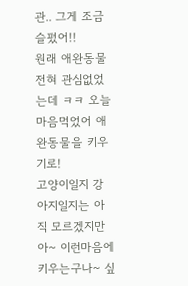관.. 그게 조금 슬펐어!!
원래 애완동물 전혀 관심없었는데 ㅋㅋ 오늘 마음먹었어 애완동물을 키우기로!
고양이일지 강아지일지는 아직 모르겠지만 아~ 이런마음에 키우는구나~ 싶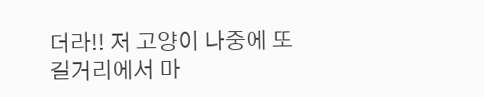더라!! 저 고양이 나중에 또 길거리에서 마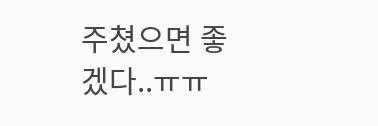주쳤으면 좋겠다..ㅠㅠ